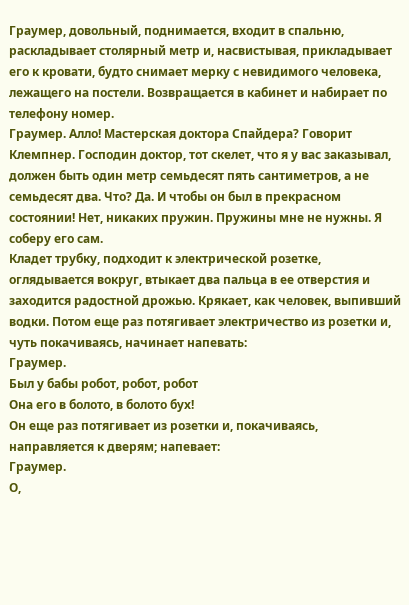Граумер, довольный, поднимается, входит в спальню, раскладывает столярный метр и, насвистывая, прикладывает его к кровати, будто снимает мерку с невидимого человека, лежащего на постели. Возвращается в кабинет и набирает по телефону номер.
Граумер. Алло! Мастерская доктора Спайдера? Говорит Клемпнер. Господин доктор, тот скелет, что я у вас заказывал, должен быть один метр семьдесят пять сантиметров, а не семьдесят два. Что? Да. И чтобы он был в прекрасном состоянии! Нет, никаких пружин. Пружины мне не нужны. Я соберу его сам.
Кладет трубку, подходит к электрической розетке, оглядывается вокруг, втыкает два пальца в ее отверстия и заходится радостной дрожью. Крякает, как человек, выпивший водки. Потом еще раз потягивает электричество из розетки и, чуть покачиваясь, начинает напевать:
Граумер.
Был у бабы робот, робот, робот
Она его в болото, в болото бух!
Он еще раз потягивает из розетки и, покачиваясь, направляется к дверям; напевает:
Граумер.
О,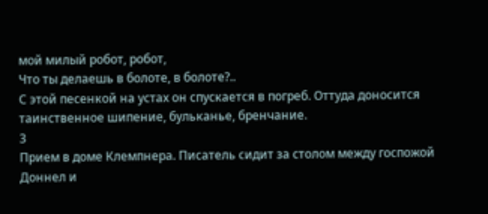мой милый робот, робот,
Что ты делаешь в болоте, в болоте?..
С этой песенкой на устах он спускается в погреб. Оттуда доносится таинственное шипение, бульканье, бренчание.
3
Прием в доме Клемпнера. Писатель сидит за столом между госпожой Доннел и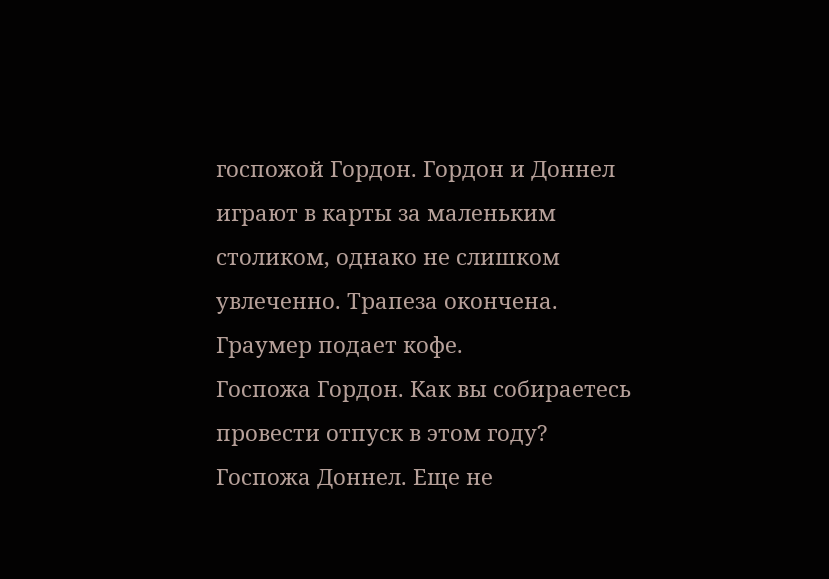госпожой Гордон. Гордон и Доннел играют в карты за маленьким столиком, однако не слишком увлеченно. Трапеза окончена. Граумер подает кофе.
Госпожа Гордон. Как вы собираетесь провести отпуск в этом году?
Госпожа Доннел. Еще не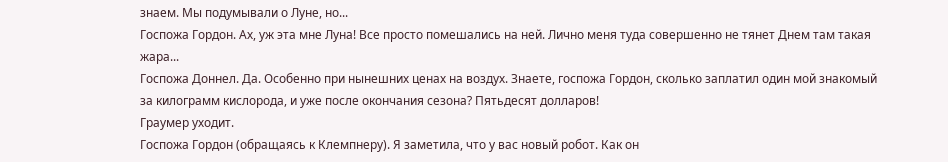знаем. Мы подумывали о Луне, но...
Госпожа Гордон. Ах, уж эта мне Луна! Все просто помешались на ней. Лично меня туда совершенно не тянет Днем там такая жара...
Госпожа Доннел. Да. Особенно при нынешних ценах на воздух. Знаете, госпожа Гордон, сколько заплатил один мой знакомый за килограмм кислорода, и уже после окончания сезона? Пятьдесят долларов!
Граумер уходит.
Госпожа Гордон (обращаясь к Клемпнеру). Я заметила, что у вас новый робот. Как он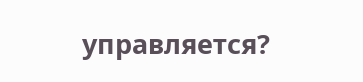управляется?